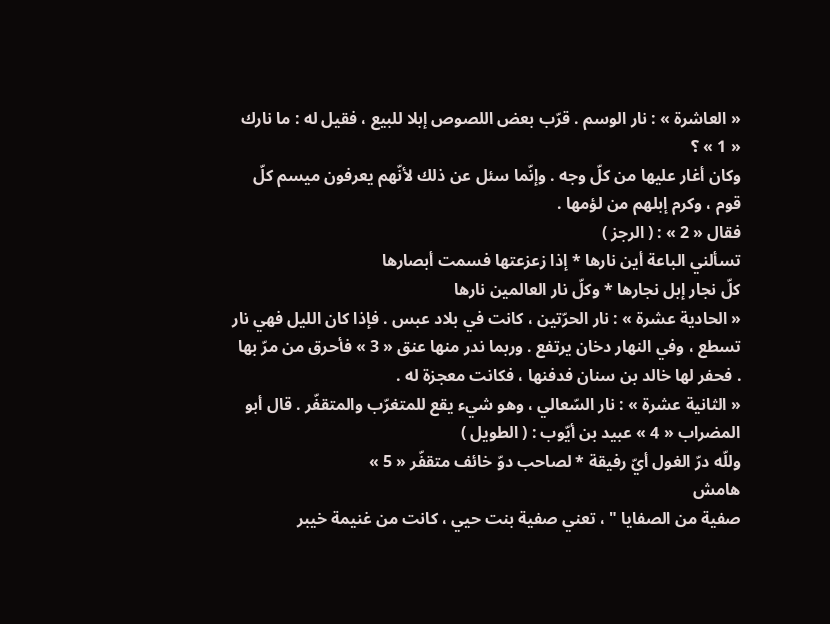« العاشرة » : نار الوسم . قرّب بعض اللصوص إبلا للبيع ، فقيل له : ما نارك « 1 » ؟
وكان أغار عليها من كلّ وجه . وإنّما سئل عن ذلك لأنّهم يعرفون ميسم كلّ قوم ، وكرم إبلهم من لؤمها .
فقال « 2 » : ( الرجز )
تسألني الباعة أين نارها * إذا زعزعتها فسمت أبصارها
كلّ نجار إبل نجارها * وكلّ نار العالمين نارها
« الحادية عشرة » : نار الحرّتين ، كانت في بلاد عبس . فإذا كان الليل فهي نار تسطع ، وفي النهار دخان يرتفع . وربما ندر منها عنق « 3 » فأحرق من مرّ بها . فحفر لها خالد بن سنان فدفنها ، فكانت معجزة له .
« الثانية عشرة » : نار السّعالي ، وهو شيء يقع للمتغرّب والمتقفّر . قال أبو المضراب « 4 » عبيد بن أيّوب : ( الطويل )
وللّه درّ الغول أيّ رفيقة * لصاحب دوّ خائف متقفّر « 5 »
هامش
صفية من الصفايا " ، تعني صفية بنت حيي ، كانت من غنيمة خيبر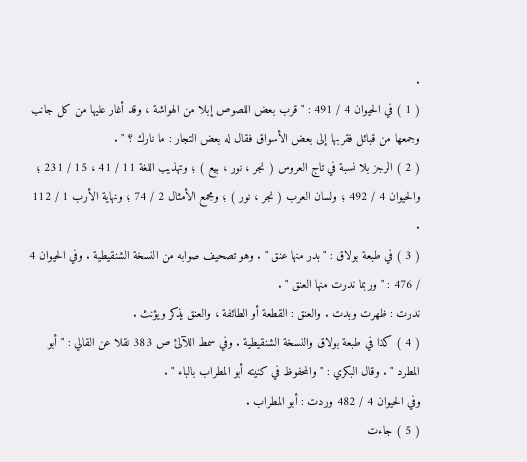.
( 1 ) في الحيوان 4 / 491 : " قرب بعض اللصوص إبلا من الهواشة ، وقد أغار عليها من كل جانب وجمعها من قبائل فقربها إلى بعض الأسواق فقال له بعض التجار : ما نارك ؟ " .
( 2 ) الرجز بلا نسبة في تاج العروس ( نجر ، نور ، بيع ) ؛ وتهذيب اللغة 11 / 41 ، 15 / 231 ؛ والحيوان 4 / 492 ؛ ولسان العرب ( نجر ، نور ) ؛ ومجمع الأمثال 2 / 74 ؛ ونهاية الأرب 1 / 112 .
( 3 ) في طبعة بولاق : " بدر منها عنق " . وهو تصحيف صوابه من النسخة الشنقيطية . وفي الحيوان 4 / 476 : " وربما ندرت منها العنق " .
ندرت : ظهرت وبدت . والعنق : القطعة أو الطائفة ، والعنق يذكر ويؤنث .
( 4 ) كذا في طبعة بولاق والنسخة الشنقيطية . وفي سمط اللآلئ ص 383 نقلا عن القالي : " أبو المطرد " . وقال البكري : " والمحفوظ في كنيته أبو المطراب بالباء " .
وفي الحيوان 4 / 482 وردت : أبو المطراب .
( 5 ) جاءت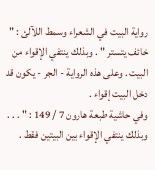رواية البيت في الشعراء وسمط اللآلئ : " خائف يتستر " . وبذلك ينتفي الإقواء من البيت . وعلى هذه الرواية - الجر - يكون قد دخل البيت إقواء .
وفي حاشية طبعة هارون 7 / 149 : " . . . وبذلك ينتفي الإقواء بين البيتين فقط .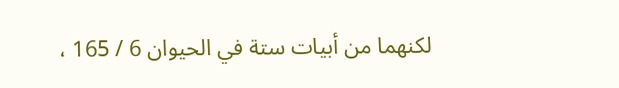لكنهما من أبيات ستة في الحيوان 6 / 165 ،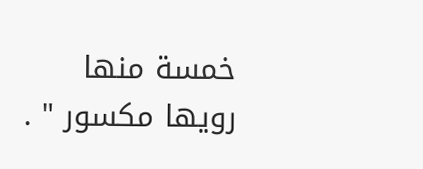خمسة منها رويها مكسور " .